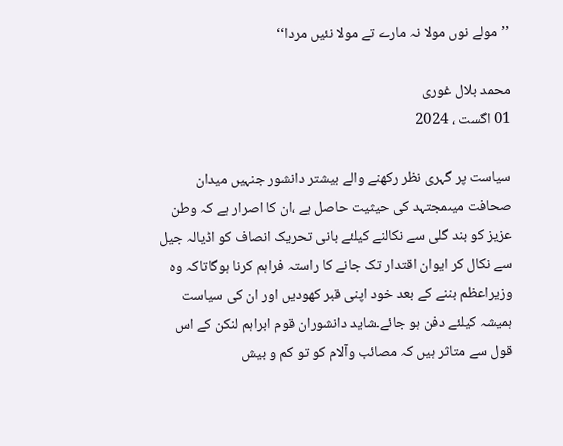’’مولے نوں مولا نہ مارے تے مولا نئیں مردا‘‘

محمد بلال غوری
01 اگست ، 2024

سیاست پر گہری نظر رکھنے والے بیشتر دانشور جنہیں میدان صحافت میںمجتہد کی حیثیت حاصل ہے ،ان کا اصرار ہے کہ وطن عزیز کو بند گلی سے نکالنے کیلئے بانی تحریک انصاف کو اڈیالہ جیل سے نکال کر ایوان اقتدار تک جانے کا راستہ فراہم کرنا ہوگاتاکہ وہ وزیراعظم بننے کے بعد خود اپنی قبر کھودیں اور ان کی سیاست ہمیشہ کیلئے دفن ہو جائے۔شاید دانشوران قوم ابراہم لنکن کے اس قول سے متاثر ہیں کہ مصائب وآلام کو تو کم و بیش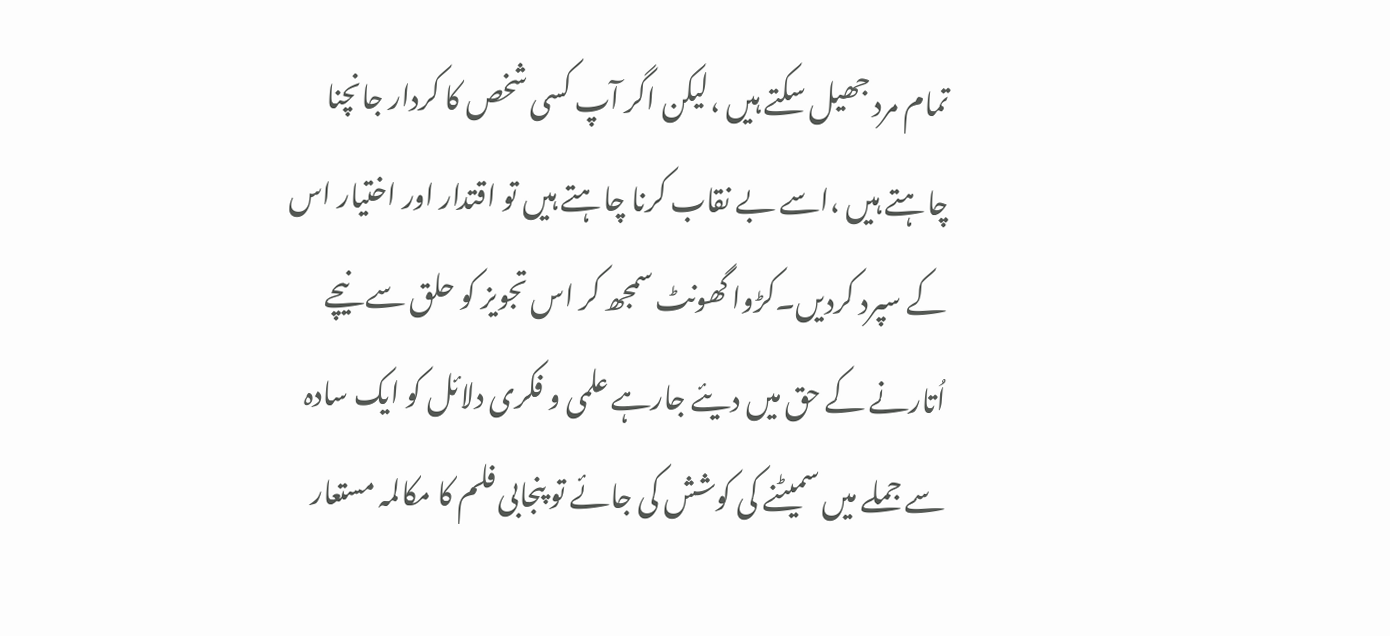تمام مرد جھیل سکتے ہیں ،لیکن اگر آپ کسی شخص کا کردار جانچنا چاہتے ہیں ،اسے بے نقاب کرنا چاہتے ہیں تو اقتدار اور اختیار اس کے سپرد کردیں۔کڑوا گھونٹ سمجھ کر اس تجویز کو حلق سے نیچے اُتارنے کے حق میں دیئے جارہے علمی و فکری دلائل کو ایک سادہ سے جملے میں سمیٹنے کی کوشش کی جائے تو پنجابی فلم کا مکالمہ مستعار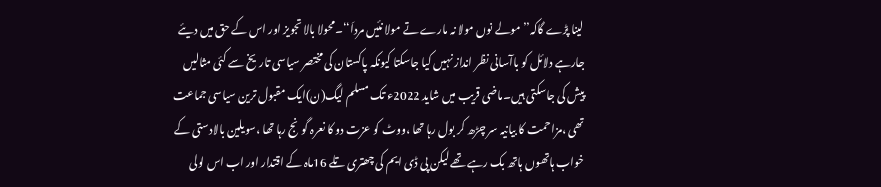لینا پڑے گاکہ’’مولے نوں مولا نہ مارے تے مولا نئیں مرداَ‘‘۔محولا بالا تجویز اور اس کے حق میں دیئے جارہے دلائل کو باآسانی نظر انداز نہیں کیا جاسکتا کیونکہ پاکستان کی مختصر سیاسی تاریخ سے کئی مثالیں پیش کی جاسکتی ہیں۔ماضی قریب میں شاید 2022ء تک مسلم لیگ(ن)ایک مقبول ترین سیاسی جماعت تھی ،مزاحمت کا بیانیہ سر چڑھ کر بول رہا تھا ،ووٹ کو عزت دو کا نعرہ گونج رہا تھا ،سویلین بالادستی کے خواب ہاتھوں ہاتھ بک رہے تھے لیکن پی ڈی ایم کی چھتری تلے 16ماہ کے اقتدار اور اب اس لولی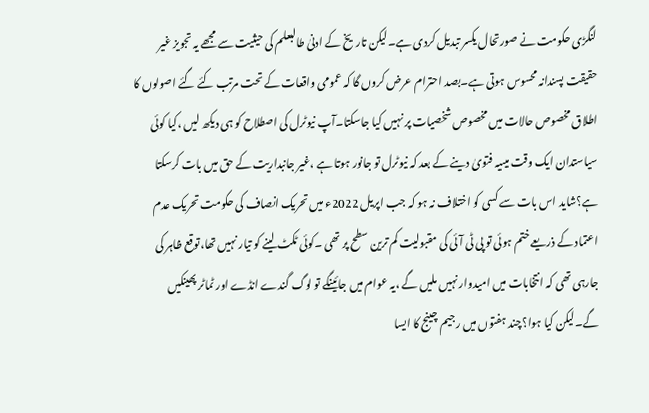لنگڑی حکومت نے صورتحال یکسر تبدیل کردی ہے۔لیکن تاریخ کے ادنیٰ طالبعلم کی حیثیت سے مجھے یہ تجویز غیر حقیقت پسندانہ محسوس ہوتی ہے۔بصد احترام عرض کروں گا کہ عمومی واقعات کے تحت مرتب کئے گئے اصولوں کا اطلاق مخصوص حالات میں مخصوص شخصیات پر نہیں کیا جاسکتا۔آپ نیوٹرل کی اصطلاح کو ہی دیکھ لیں ،کیا کوئی سیاستدان ایک وقت میںیہ فتویٰ دینے کے بعد کہ نیوٹرل تو جانور ہوتا ہے ،غیر جانبداریت کے حق میں بات کرسکتا ہے؟شاید اس بات سے کسی کو اختلاف نہ ہو کہ جب اپریل 2022ء میں تحریک انصاف کی حکومت تحریک عدم اعتماد کے ذریعے ختم ہوئی تو پی ٹی آئی کی مقبولیت کم ترین سطح پر تھی ۔کوئی ٹکٹ لینے کو تیار نہیں تھا،توقع ظاہر کی جارہی تھی کہ انتخابات میں امیدوار نہیں ملیں گے ،یہ عوام میں جائینگے تو لوگ گندے انڈے اور ٹماٹر پھینکیں گے۔لیکن کیا ہوا؟چند ہفتوں میں رجیم چینج کا ایسا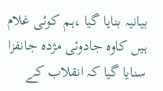بیانیہ بنایا گیا ،ہم کوئی غلام ہیں کاوہ جادوئی مژدہ جانفزا سنایا گیا کہ انقلاب کے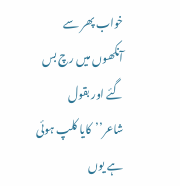خواب پھر سے آنکھوں میں رچ بس گئے اور بقول شاعر’’کایا کلپ ہوئی ہے یوں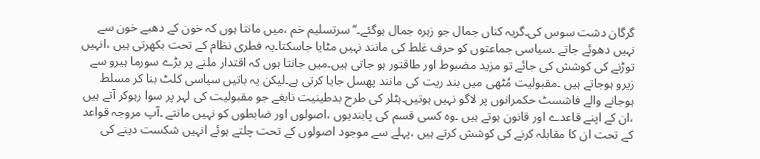گرگان دشت سوس کی۔گریہ کناں جمال جو زہرہ جمال ہوگئے۔‘‘سرتسلیم خم ،میں مانتا ہوں کہ خون کے دھبے خون سے نہیں دھوئے جاتے ۔سیاسی جماعتوں کو حرف غلط کی مانند نہیں مٹایا جاسکتا۔یہ فطری نظام کے تحت بکھرتی ہیں ،انہیں توڑنے کی کوشش کی جائے تو مزید مضبوط اور طاقتور ہو جاتی ہیں۔میں جانتا ہوں کہ اقتدار ملنے پر بڑے سورما ہیرو سے زیرو ہوجاتے ہیں ۔مقبولیت مُٹھی میں بند ریت کی مانند پھسل جایا کرتی ہے۔لیکن یہ باتیں سیاسی کلٹ بنا کر مسلط ہوجانے والے فاشسٹ حکمرانوں پر لاگو نہیں ہوتیں۔ہٹلر کی طرح بدطینیت نابغے جو مقبولیت کی لہر پر سوا رہوکر آتے ہیں ،ان کے اپنے قاعدے اور قانون ہوتے ہیں ۔وہ کسی قسم کی پابندیوں ،اصولوں اور ضابطوں کو نہیں مانتے ۔آپ مروجہ قواعد کے تحت ان کا مقابلہ کرنے کی کوشش کرتے ہیں ،پہلے سے موجود اصولوں کے تحت چلتے ہوئے انہیں شکست دینے کی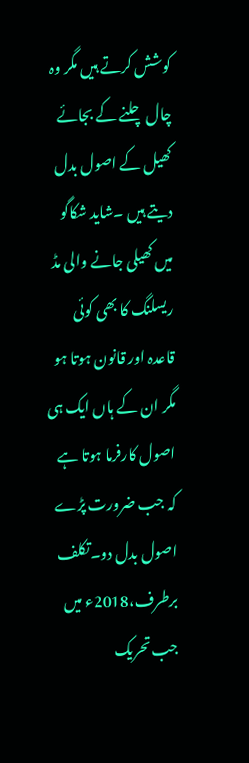کوشش کرتے ہیں مگر وہ چال چلنے کے بجائے کھیل کے اصول بدل دیتے ہیں ۔شاید شکاگو میں کھیلی جانے والی مڈ ریسلنگ کا بھی کوئی قاعدہ اور قانون ہوتا ہو مگر ان کے ہاں ایک ہی اصول کارفرما ہوتا ہے کہ جب ضرورت پڑے اصول بدل دو۔تکلف برطرف،2018ء میں جب تحریک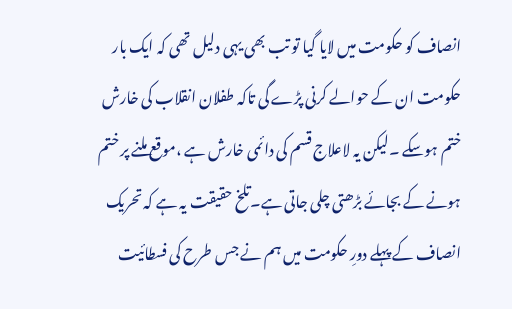انصاف کو حکومت میں لایا گیا تو تب بھی یہی دلیل تھی کہ ایک بار حکومت ان کے حوالے کرنی پڑے گی تاکہ طفلان انقلاب کی خارش ختم ہوسکے ۔لیکن یہ لاعلاج قسم کی دائمی خارش ہے ،موقع ملنے پر ختم ہونے کے بجائے بڑھتی چلی جاتی ہے۔تلخ حقیقت یہ ہے کہ تحریک انصاف کے پہلے دورِ حکومت میں ہم نے جس طرح کی فسطائیت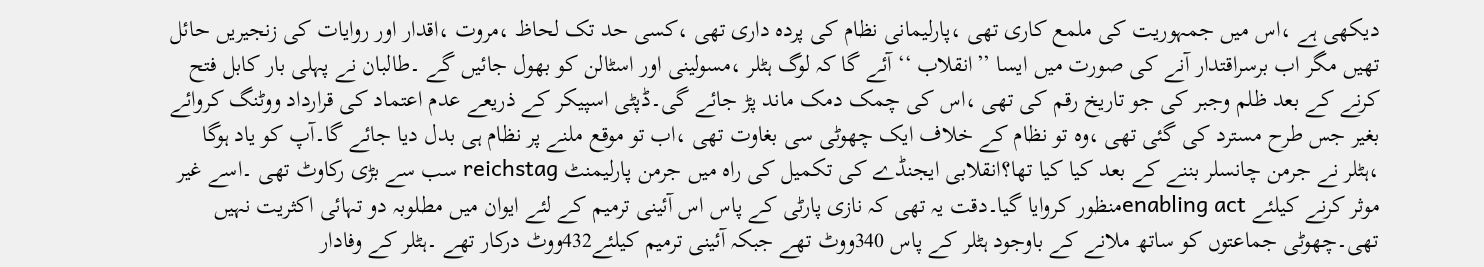دیکھی ہے ،اس میں جمہوریت کی ملمع کاری تھی ،پارلیمانی نظام کی پردہ داری تھی ،کسی حد تک لحاظ ،مروت ،اقدار اور روایات کی زنجیریں حائل تھیں مگر اب برسراقتدار آنے کی صورت میں ایسا ’’انقلاب ‘‘آئے گا کہ لوگ ہٹلر ،مسولینی اور اسٹالن کو بھول جائیں گے ۔طالبان نے پہلی بار کابل فتح کرنے کے بعد ظلم وجبر کی جو تاریخ رقم کی تھی ،اس کی چمک دمک ماند پڑ جائے گی۔ڈپٹی اسپیکر کے ذریعے عدم اعتماد کی قرارداد ووٹنگ کروائے بغیر جس طرح مسترد کی گئی تھی ،وہ تو نظام کے خلاف ایک چھوٹی سی بغاوت تھی ،اب تو موقع ملنے پر نظام ہی بدل دیا جائے گا۔آپ کو یاد ہوگا ،ہٹلر نے جرمن چانسلر بننے کے بعد کیا کیا تھا؟انقلابی ایجنڈے کی تکمیل کی راہ میں جرمن پارلیمنٹ reichstag سب سے بڑی رکاوٹ تھی ۔اسے غیر موثر کرنے کیلئے enabling actمنظور کروایا گیا۔دقت یہ تھی کہ نازی پارٹی کے پاس اس آئینی ترمیم کے لئے ایوان میں مطلوبہ دو تہائی اکثریت نہیں تھی۔چھوٹی جماعتوں کو ساتھ ملانے کے باوجود ہٹلر کے پاس 340ووٹ تھے جبکہ آئینی ترمیم کیلئے432ووٹ درکار تھے ۔ہٹلر کے وفادار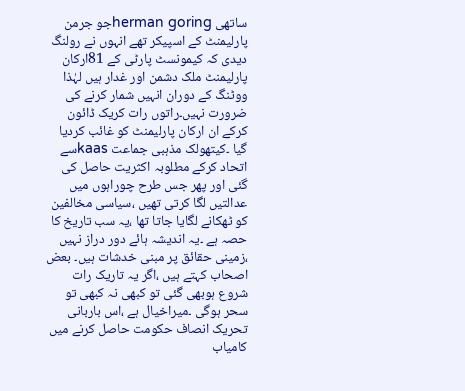ساتھی herman goringجو جرمن پارلیمنٹ کے اسپیکر تھے انہوں نے رولنگ دیدی کہ کیمونسٹ پارٹی کے 81ارکان پارلیمنٹ ملک دشمن اور غدار ہیں لہٰذا ووٹنگ کے دوران انہیں شمار کرنے کی ضرورت نہیں۔راتوں رات کریک ڈائون کرکے ان ارکان پارلیمنٹ کو غائب کردیا گیا ۔کیتھولک مذہبی جماعت kaasسے اتحاد کرکے مطلوبہ اکثریت حاصل کی گئی اور پھر جس طرح چوراہوں میں عدالتیں لگا کرتی تھیں ،سیاسی مخالفین کو ٹھکانے لگایا جاتا تھا ،یہ سب تاریخ کا حصہ ہے ۔یہ اندیشہ ہائے دور دراز نہیں ،زمینی حقائق پر مبنی خدشات ہیں۔ بعض اصحاب کہتے ہیں ،اگر یہ تاریک رات شروع ہوبھی گئی تو کبھی نہ کبھی تو سحر ہوگی ۔میراخیال ہے ،اس باربانی تحریک انصاف حکومت حاصل کرنے میں کامیاب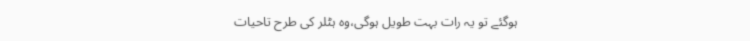ہوگئے تو یہ رات بہت طویل ہوگی،وہ ہٹلر کی طرح تاحیات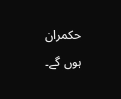حکمران ہوں گے۔